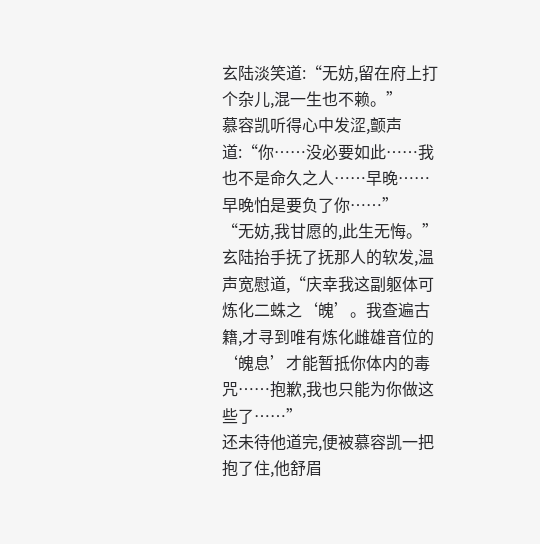玄陆淡笑道:“无妨,留在府上打个杂儿,混一生也不赖。”
慕容凯听得心中发涩,颤声道:“你……没必要如此……我也不是命久之人……早晚……早晚怕是要负了你……”
“无妨,我甘愿的,此生无悔。”玄陆抬手抚了抚那人的软发,温声宽慰道,“庆幸我这副躯体可炼化二蛛之‘魄’。我查遍古籍,才寻到唯有炼化雌雄音位的‘魄息’才能暂抵你体内的毒咒……抱歉,我也只能为你做这些了……”
还未待他道完,便被慕容凯一把抱了住,他舒眉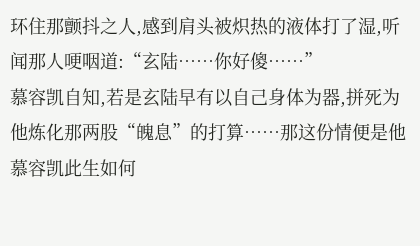环住那颤抖之人,感到肩头被炽热的液体打了湿,听闻那人哽咽道:“玄陆……你好傻……”
慕容凯自知,若是玄陆早有以自己身体为器,拼死为他炼化那两股“魄息”的打算……那这份情便是他慕容凯此生如何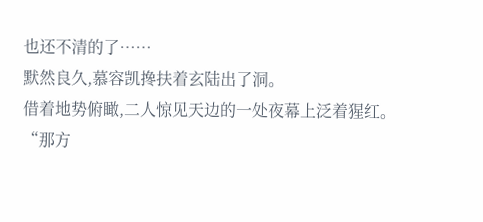也还不清的了……
默然良久,慕容凯搀扶着玄陆出了洞。
借着地势俯瞰,二人惊见天边的一处夜幕上泛着猩红。
“那方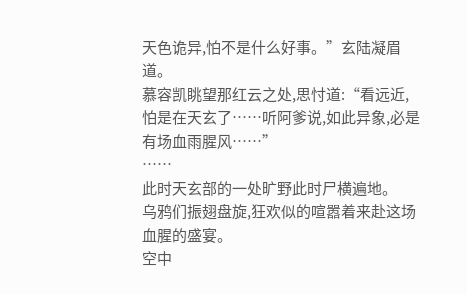天色诡异,怕不是什么好事。”玄陆凝眉道。
慕容凯眺望那红云之处,思忖道:“看远近,怕是在天玄了……听阿爹说,如此异象,必是有场血雨腥风……”
……
此时天玄部的一处旷野此时尸横遍地。
乌鸦们振翅盘旋,狂欢似的喧嚣着来赴这场血腥的盛宴。
空中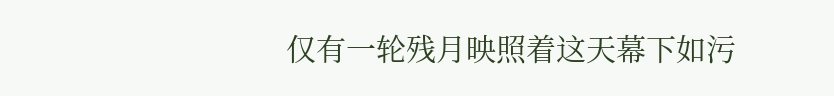仅有一轮残月映照着这天幕下如污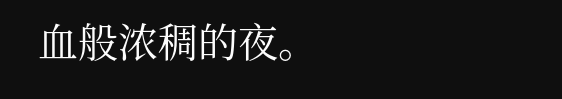血般浓稠的夜。